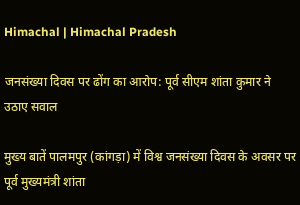Himachal | Himachal Pradesh

जनसंख्या दिवस पर ढोंग का आरोप: पूर्व सीएम शांता कुमार ने उठाए सवाल

मुख्य बातें पालमपुर (कांगड़ा) में विश्व जनसंख्या दिवस के अवसर पर पूर्व मुख्यमंत्री शांता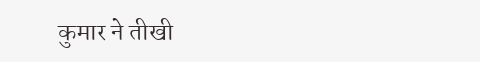कुमार ने तीखी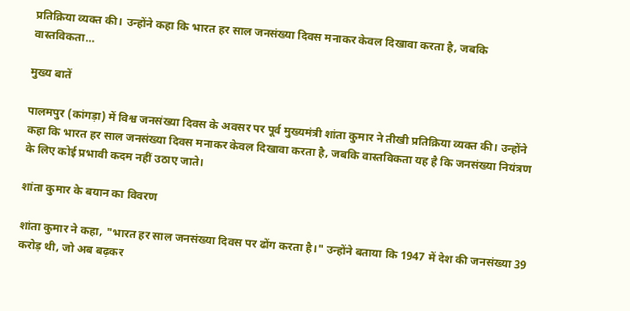प्रतिक्रिया व्यक्त की। उन्होंने कहा कि भारत हर साल जनसंख्या दिवस मनाकर केवल दिखावा करता है, जबकि वास्तविकता…

मुख्य बातें

पालमपुर (कांगड़ा) में विश्व जनसंख्या दिवस के अवसर पर पूर्व मुख्यमंत्री शांता कुमार ने तीखी प्रतिक्रिया व्यक्त की। उन्होंने कहा कि भारत हर साल जनसंख्या दिवस मनाकर केवल दिखावा करता है, जबकि वास्तविकता यह है कि जनसंख्या नियंत्रण के लिए कोई प्रभावी कदम नहीं उठाए जाते।

शांता कुमार के बयान का विवरण

शांता कुमार ने कहा, "भारत हर साल जनसंख्या दिवस पर ढोंग करता है।" उन्होंने बताया कि 1947 में देश की जनसंख्या 39 करोड़ थी, जो अब बढ़कर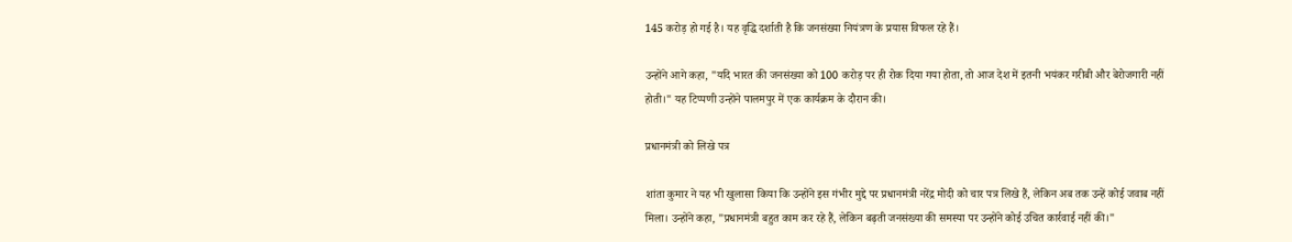145 करोड़ हो गई है। यह वृद्धि दर्शाती है कि जनसंख्या नियंत्रण के प्रयास विफल रहे हैं।

उन्होंने आगे कहा, "यदि भारत की जनसंख्या को 100 करोड़ पर ही रोक दिया गया होता, तो आज देश में इतनी भयंकर गरीबी और बेरोजगारी नहीं होती।" यह टिप्पणी उन्होंने पालमपुर में एक कार्यक्रम के दौरान की।

प्रधानमंत्री को लिखे पत्र

शांता कुमार ने यह भी खुलासा किया कि उन्होंने इस गंभीर मुद्दे पर प्रधानमंत्री नरेंद्र मोदी को चार पत्र लिखे हैं, लेकिन अब तक उन्हें कोई जवाब नहीं मिला। उन्होंने कहा, "प्रधानमंत्री बहुत काम कर रहे हैं, लेकिन बढ़ती जनसंख्या की समस्या पर उन्होंने कोई उचित कार्रवाई नहीं की।"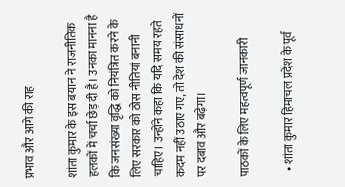प्रभाव और आगे की राह

शांता कुमार के इस बयान ने राजनीतिक हलकों में चर्चा छेड़ दी है। उनका मानना है कि जनसंख्या वृद्धि को नियंत्रित करने के लिए सरकार को ठोस नीतियां बनानी चाहिए। उन्होंने कहा कि यदि समय रहते कदम नहीं उठाए गए, तो देश की संसाधनों पर दबाव और बढ़ेगा।

पाठकों के लिए महत्वपूर्ण जानकारी

  • शांता कुमार हिमाचल प्रदेश के पूर्व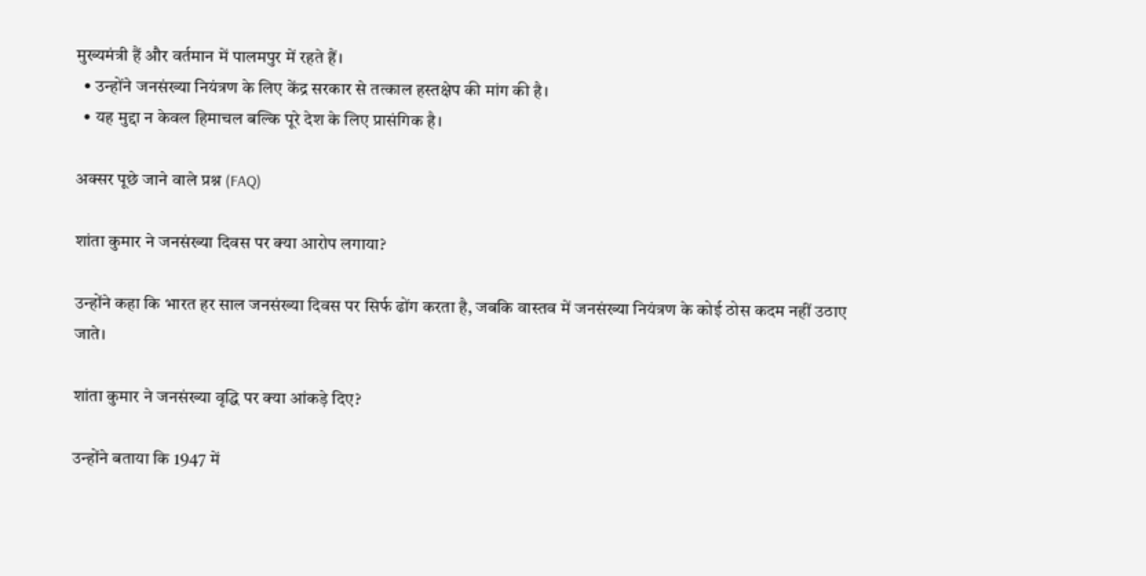मुख्यमंत्री हैं और वर्तमान में पालमपुर में रहते हैं।
  • उन्होंने जनसंख्या नियंत्रण के लिए केंद्र सरकार से तत्काल हस्तक्षेप की मांग की है।
  • यह मुद्दा न केवल हिमाचल बल्कि पूरे देश के लिए प्रासंगिक है।

अक्सर पूछे जाने वाले प्रश्न (FAQ)

शांता कुमार ने जनसंख्या दिवस पर क्या आरोप लगाया?

उन्होंने कहा कि भारत हर साल जनसंख्या दिवस पर सिर्फ ढोंग करता है, जबकि वास्तव में जनसंख्या नियंत्रण के कोई ठोस कदम नहीं उठाए जाते।

शांता कुमार ने जनसंख्या वृद्धि पर क्या आंकड़े दिए?

उन्होंने बताया कि 1947 में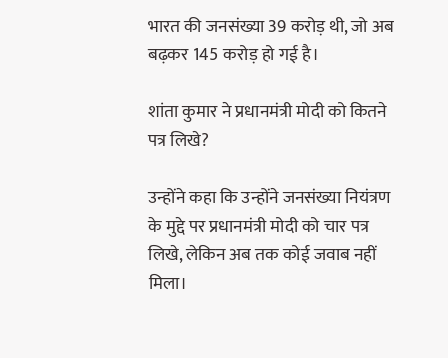भारत की जनसंख्या 39 करोड़ थी, जो अब बढ़कर 145 करोड़ हो गई है।

शांता कुमार ने प्रधानमंत्री मोदी को कितने पत्र लिखे?

उन्होंने कहा कि उन्होंने जनसंख्या नियंत्रण के मुद्दे पर प्रधानमंत्री मोदी को चार पत्र लिखे, लेकिन अब तक कोई जवाब नहीं मिला।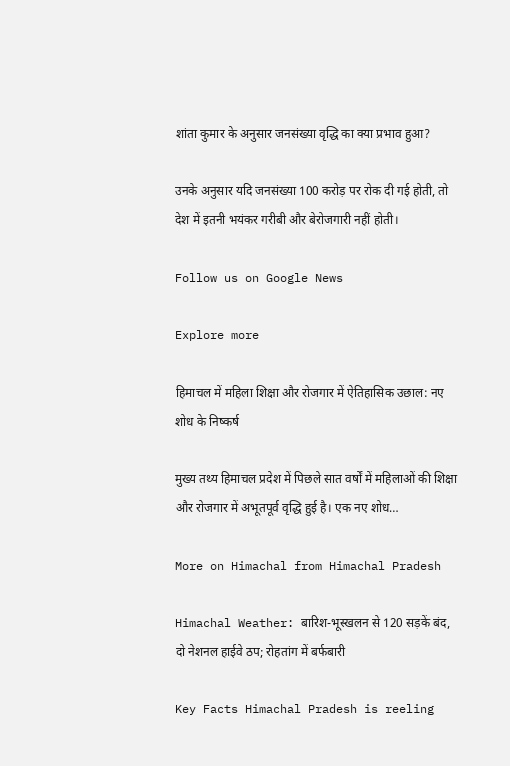शांता कुमार के अनुसार जनसंख्या वृद्धि का क्या प्रभाव हुआ?

उनके अनुसार यदि जनसंख्या 100 करोड़ पर रोक दी गई होती, तो देश में इतनी भयंकर गरीबी और बेरोजगारी नहीं होती।

Follow us on Google News

Explore more

हिमाचल में महिला शिक्षा और रोजगार में ऐतिहासिक उछाल: नए शोध के निष्कर्ष

मुख्य तथ्य हिमाचल प्रदेश में पिछले सात वर्षों में महिलाओं की शिक्षा और रोजगार में अभूतपूर्व वृद्धि हुई है। एक नए शोध…

More on Himachal from Himachal Pradesh

Himachal Weather: बारिश-भूस्खलन से 120 सड़कें बंद, दो नेशनल हाईवे ठप; रोहतांग में बर्फबारी

Key Facts Himachal Pradesh is reeling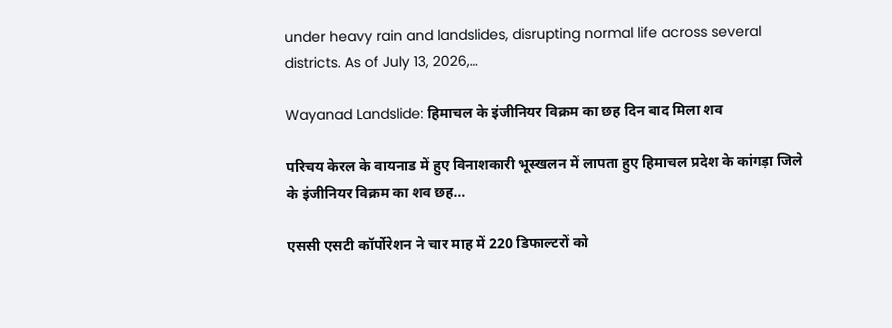under heavy rain and landslides, disrupting normal life across several districts. As of July 13, 2026,…

Wayanad Landslide: हिमाचल के इंजीनियर विक्रम का छह दिन बाद मिला शव

परिचय केरल के वायनाड में हुए विनाशकारी भूस्खलन में लापता हुए हिमाचल प्रदेश के कांगड़ा जिले के इंजीनियर विक्रम का शव छह…

एससी एसटी कॉर्पोरेशन ने चार माह में 220 डिफाल्टरों को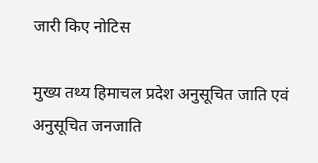जारी किए नोटिस

मुख्य तथ्य हिमाचल प्रदेश अनुसूचित जाति एवं अनुसूचित जनजाति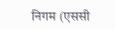निगम (एससी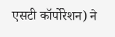एसटी कॉर्पोरेशन) ने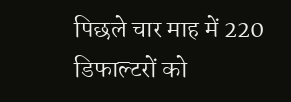पिछले चार माह में 220 डिफाल्टरों को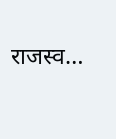राजस्व…